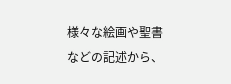様々な絵画や聖書などの記述から、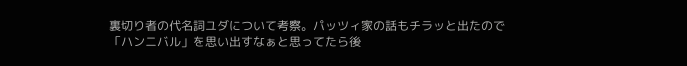裏切り者の代名詞ユダについて考察。パッツィ家の話もチラッと出たので「ハンニバル」を思い出すなぁと思ってたら後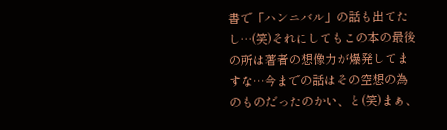書で「ハンニバル」の話も出てたし…(笑)それにしてもこの本の最後の所は著者の想像力が爆発してますな…今までの話はその空想の為のものだったのかい、と(笑)まぁ、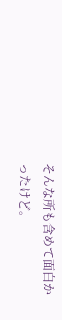そんな所も含めて面白かったけど。